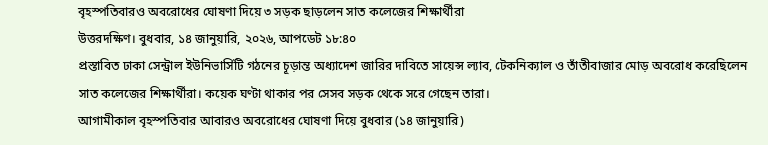বৃহস্পতিবারও অবরোধের ঘোষণা দিয়ে ৩ সড়ক ছাড়লেন সাত কলেজের শিক্ষার্থীরা
উত্তরদক্ষিণ। বুধবার, ১৪ জানুয়ারি, ২০২৬, আপডেট ১৮:৪০
প্রস্তাবিত ঢাকা সেন্ট্রাল ইউনিভার্সিটি গঠনের চূড়ান্ত অধ্যাদেশ জারির দাবিতে সায়েন্স ল্যাব, টেকনিক্যাল ও তাঁতীবাজার মোড় অবরোধ করেছিলেন সাত কলেজের শিক্ষার্থীরা। কয়েক ঘণ্টা থাকার পর সেসব সড়ক থেকে সরে গেছেন তারা।
আগামীকাল বৃহস্পতিবার আবারও অবরোধের ঘোষণা দিয়ে বুধবার (১৪ জানুয়ারি)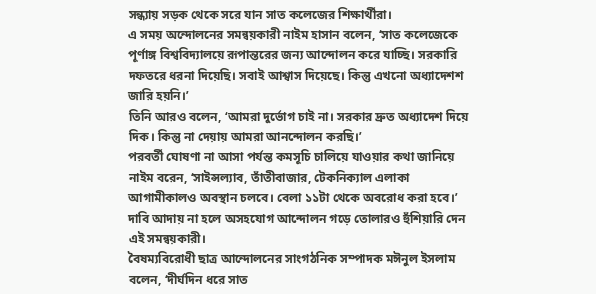সন্ধ্যায় সড়ক থেকে সরে যান সাত কলেজের শিক্ষার্থীরা।
এ সময় অন্দোলনের সমন্বয়কারী নাইম হাসান বলেন, ‘সাত কলেজেকে পূর্ণাঙ্গ বিশ্ববিদ্যালয়ে রূপান্তরের জন্য আন্দোলন করে যাচ্ছি। সরকারি দফতরে ধরনা দিয়েছি। সবাই আশ্বাস দিয়েছে। কিন্তু এখনো অধ্যাদেশশ জারি হয়নি।’
তিনি আরও বলেন, ‘আমরা দুর্ভোগ চাই না। সরকার দ্রুত অধ্যাদেশ দিয়ে দিক। কিন্তু না দেয়ায় আমরা আনন্দোলন করছি।’
পরবর্তী ঘোষণা না আসা পর্যন্ত কমসূচি চালিয়ে যাওয়ার কথা জানিয়ে নাইম বরেন, ‘সাইন্সল্যাব, তাঁতীবাজার, টেকনিক্যাল এলাকা আগামীকালও অবস্থান চলবে। বেলা ১১টা থেকে অবরোধ করা হবে।’
দাবি আদায় না হলে অসহযোগ আন্দোলন গড়ে তোলারও হুঁশিয়ারি দেন এই সমন্বয়কারী।
বৈষম্যবিরোধী ছাত্র আন্দোলনের সাংগঠনিক সম্পাদক মঈনুল ইসলাম বলেন, ‘দীর্ঘদিন ধরে সাত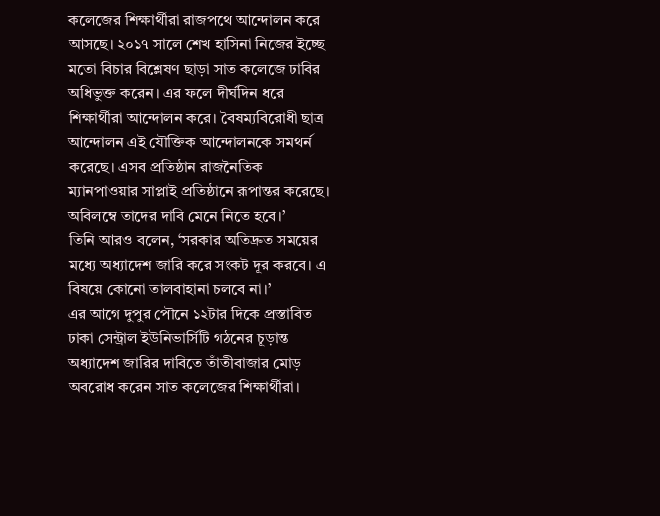কলেজের শিক্ষার্থীরা রাজপথে আন্দোলন করে আসছে। ২০১৭ সালে শেখ হাসিনা নিজের ইচ্ছে মতো বিচার বিশ্লেষণ ছাড়া সাত কলেজে ঢাবির অধিভুক্ত করেন। এর ফলে দীর্ঘদিন ধরে শিক্ষার্থীরা আন্দোলন করে। বৈষম্যবিরোধী ছাত্র আন্দোলন এই যৌক্তিক আন্দোলনকে সমথর্ন করেছে। এসব প্রতিষ্ঠান রাজনৈতিক ম্যানপাওয়ার সাপ্লাই প্রতিষ্ঠানে রূপান্তর করেছে। অবিলম্বে তাদের দাবি মেনে নিতে হবে।’
তিনি আরও বলেন, ‘সরকার অতিদ্রুত সময়ের মধ্যে অধ্যাদেশ জারি করে সংকট দূর করবে। এ বিষয়ে কোনো তালবাহানা চলবে না।’
এর আগে দুপুর পৌনে ১২টার দিকে প্রস্তাবিত ঢাকা সেন্ট্রাল ইউনিভার্সিটি গঠনের চূড়ান্ত অধ্যাদেশ জারির দাবিতে তাঁতীবাজার মোড় অবরোধ করেন সাত কলেজের শিক্ষার্থীরা।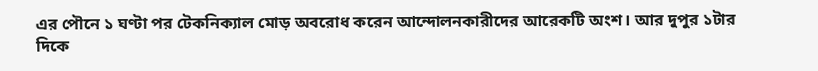এর পৌনে ১ ঘণ্টা পর টেকনিক্যাল মোড় অবরোধ করেন আন্দোলনকারীদের আরেকটি অংশ। আর দুপুর ১টার দিকে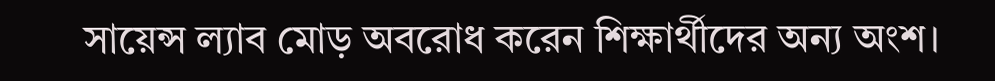সায়েন্স ল্যাব মোড় অবরোধ করেন শিক্ষার্থীদের অন্য অংশ।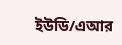ইউডি/এআর